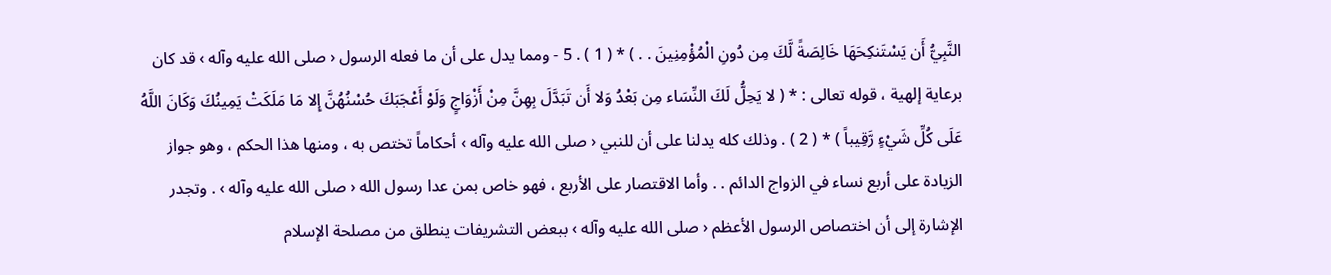النَّبِيُّ أَن يَسْتَنكِحَهَا خَالِصَةً لَّكَ مِن دُونِ الْمُؤْمِنِينَ . . ) * ( 1 ) . 5 - ومما يدل على أن ما فعله الرسول ‹ صلى الله عليه وآله › قد كان برعاية إلهية ، قوله تعالى : * ( لا يَحِلُّ لَكَ النِّسَاء مِن بَعْدُ وَلا أَن تَبَدَّلَ بِهِنَّ مِنْ أَزْوَاجٍ وَلَوْ أَعْجَبَكَ حُسْنُهُنَّ إِلا مَا مَلَكَتْ يَمِينُكَ وَكَانَ اللَّهُ عَلَى كُلِّ شَيْءٍ رَّقِيباً ) * ( 2 ) . وذلك كله يدلنا على أن للنبي ‹ صلى الله عليه وآله › أحكاماً تختص به ، ومنها هذا الحكم ، وهو جواز الزيادة على أربع نساء في الزواج الدائم . . وأما الاقتصار على الأربع ، فهو خاص بمن عدا رسول الله ‹ صلى الله عليه وآله › . وتجدر الإشارة إلى أن اختصاص الرسول الأعظم ‹ صلى الله عليه وآله › ببعض التشريفات ينطلق من مصلحة الإسلام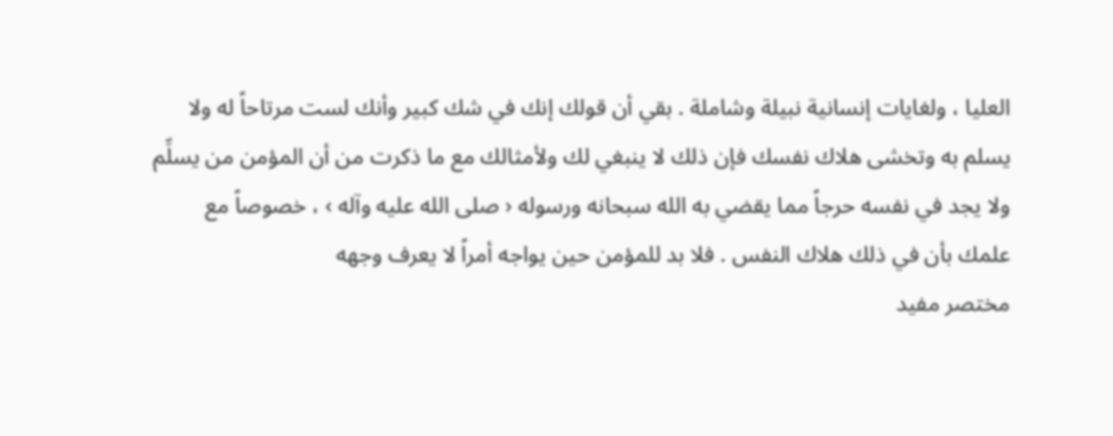العليا ، ولغايات إنسانية نبيلة وشاملة . بقي أن قولك إنك في شك كبير وأنك لست مرتاحاً له ولا يسلم به وتخشى هلاك نفسك فإن ذلك لا ينبغي لك ولأمثالك مع ما ذكرت من أن المؤمن من يسلِّم ولا يجد في نفسه حرجاً مما يقضي به الله سبحانه ورسوله ‹ صلى الله عليه وآله › ، خصوصاً مع علمك بأن في ذلك هلاك النفس . فلا بد للمؤمن حين يواجه أمراً لا يعرف وجهه
مختصر مفيد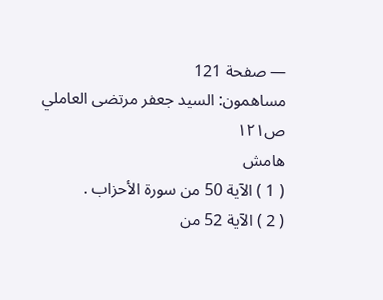— صفحة 121
مساهمون: السيد جعفر مرتضى العاملي
ص١٢١
هامش
( 1 ) الآية 50 من سورة الأحزاب .
( 2 ) الآية 52 من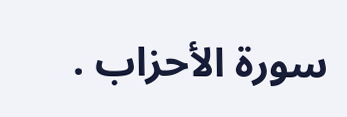سورة الأحزاب .